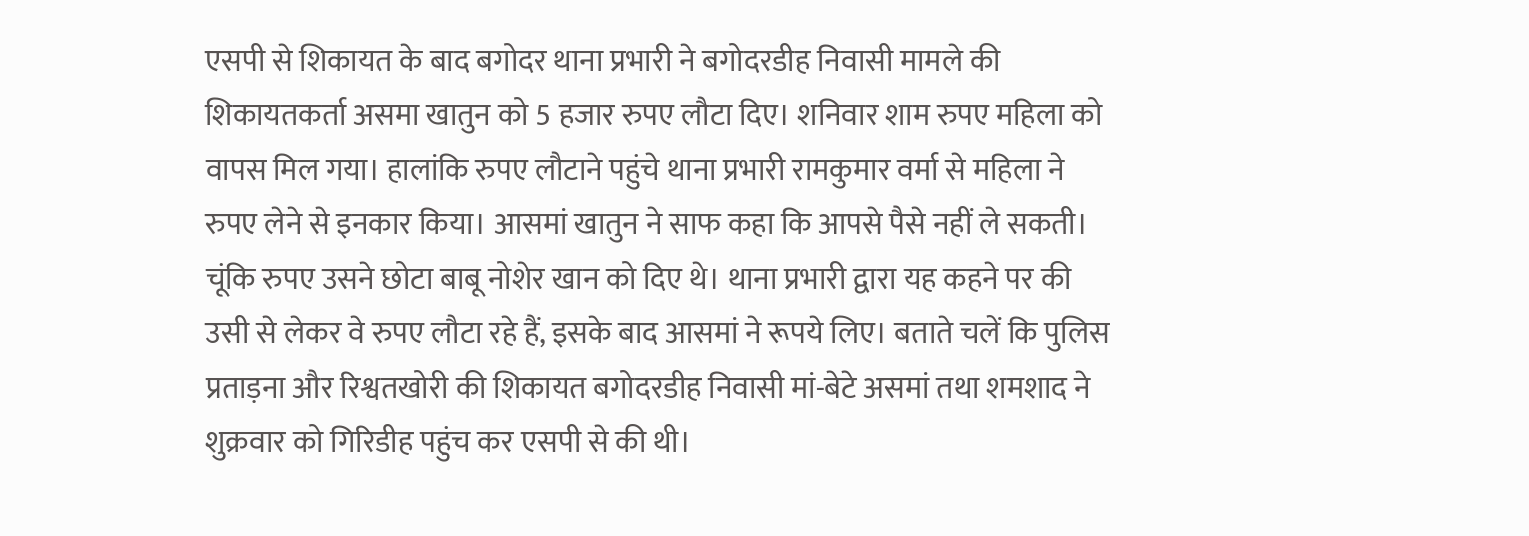एसपी से शिकायत के बाद बगोदर थाना प्रभारी ने बगोदरडीह निवासी मामले की शिकायतकर्ता असमा खातुन को 5 हजार रुपए लौटा दिए। शनिवार शाम रुपए महिला को वापस मिल गया। हालांकि रुपए लौटाने पहुंचे थाना प्रभारी रामकुमार वर्मा से महिला ने रुपए लेने से इनकार किया। आसमां खातुन ने साफ कहा कि आपसे पैसे नहीं ले सकती। चूंकि रुपए उसने छोटा बाबू नोशेर खान को दिए थे। थाना प्रभारी द्वारा यह कहने पर की उसी से लेकर वे रुपए लौटा रहे हैं, इसके बाद आसमां ने रूपये लिए। बताते चलें कि पुलिस प्रताड़ना और रिश्वतखोरी की शिकायत बगोदरडीह निवासी मां-बेटे असमां तथा शमशाद ने शुक्रवार को गिरिडीह पहुंच कर एसपी से की थी।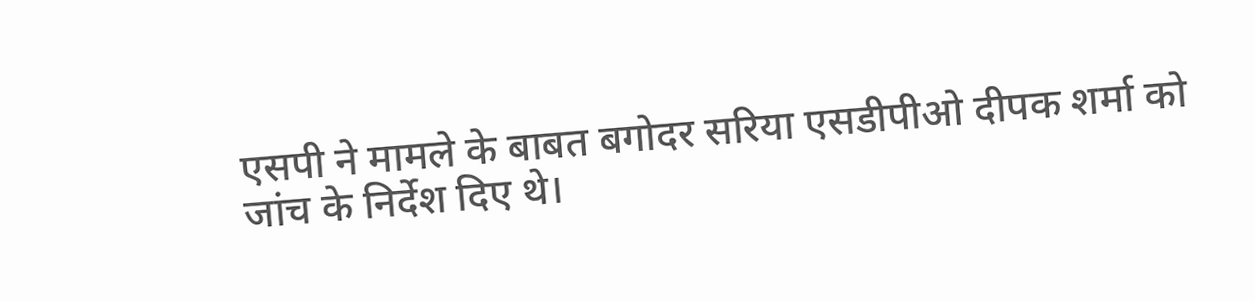एसपी ने मामले के बाबत बगोदर सरिया एसडीपीओ दीपक शर्मा को जांच के निर्देश दिए थे।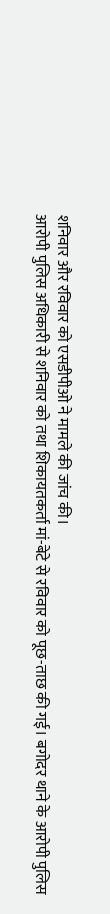शनिवार और रविवार को एसडीपीओ ने मामले की जांच की।
आरोपी पुलिस अधिकारी से शनिवार को तथा शिकायतकर्ता मां-बेटे से रविवार को पूछ-ताछ की गई। बगोदर थाने के आरोपी पुलिस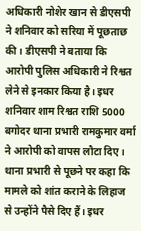अधिकारी नोशेर खान से डीएसपी ने शनिवार को सरिया में पूछताछ की। डीएसपी ने बताया कि आरोपी पुलिस अधिकारी ने रिश्वत लेने से इनकार किया है। इधर शनिवार शाम रिश्वत राशि 5000 बगोदर थाना प्रभारी रामकुमार वर्मा ने आरोपी को वापस लौटा दिए। थाना प्रभारी से पूछने पर कहा कि मामले को शांत कराने के लिहाज से उन्होंने पैसे दिए हैं। इधर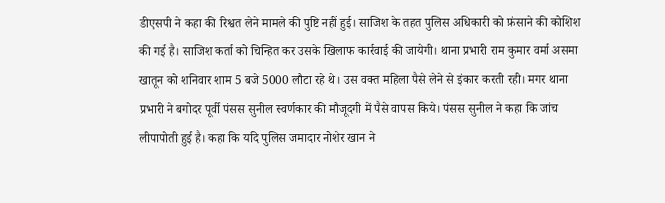डीएसपी ने कहा की रिश्वत लेने मामले की पुष्टि नहीं हुई। साजिश के तहत पुलिस अधिकारी को फ़ंसाने की कोशिश की गई है। साजिश कर्ता को चिन्हित कर उसके खिलाफ कार्रवाई की जायेगी। थाना प्रभारी राम कुमार वर्मा असमा खातून को शनिवार शाम 5 बजे 5000 लौटा रहे थे। उस वक्त महिला पैसे लेने से इंकार करती रही। मगर थाना प्रभारी ने बगोदर पूर्वी पंसस सुनील स्वर्णकार की मौजूदगी में पैसे वापस किये। पंसस सुनील ने कहा कि जांच लीपापोती हुई है। कहा कि यदि पुलिस जमादार नोशेर खान ने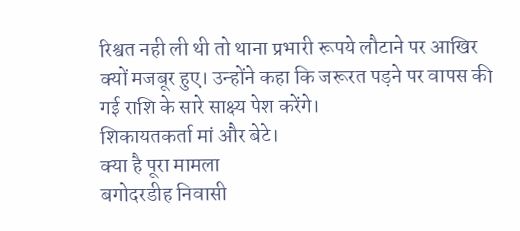रिश्वत नही ली थी तो थाना प्रभारी रूपये लौटाने पर आखिर क्यों मजबूर हुए। उन्होंने कहा कि जरूरत पड़ने पर वापस की गई राशि के सारे साक्ष्य पेश करेंगे।
शिकायतकर्ता मां और बेटे।
क्या है पूरा मामला
बगोदरडीह निवासी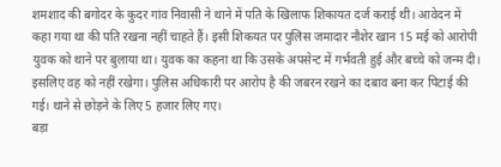शमशाद की बगोदर के कुदर गांव निवासी ने थाने में पति के खिलाफ शिकायत दर्ज कराई थी। आवेदन में कहा गया था की पति रखना नहीं चाहते हैं। इसी शिकयत पर पुलिस जमादार नौशेर खान 15 मई को आरोपी युवक को थाने पर बुलाया था। युवक का कहना था कि उसके अपसेन्ट में गर्भवती हुई और बच्चे को जन्म दी। इसलिए वह को नहीं रखेगा। पुलिस अधिकारी पर आरोप है की जबरन रखने का दबाव बना कर पिटाई की गई। थाने से छोड़ने के लिए 5 हजार लिए गए।
बड़ा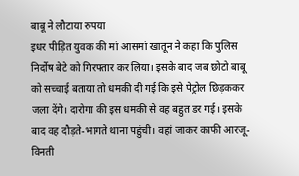बाबू ने लौटाया रुपया
इधर पीड़ित युवक की मां आसमां खातून ने कहा कि पुलिस निर्दोष बेटे को गिरफ्तार कर लिया। इसके बाद जब छोटो बाबू को सच्चाई बताया तो धमकी दी गई कि इसे पेट्रोल छिड़ककर जला देंगे। दारोगा की इस धमकी से वह बहुत डर गई। इसके बाद वह दौड़ते-भागते थाना पहुंची। वहां जाकर काफी आरजू-विनती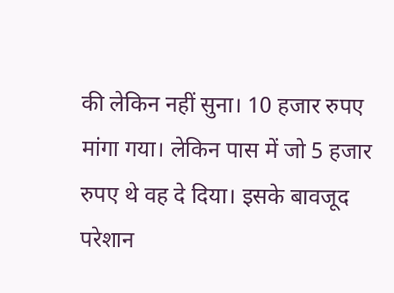की लेकिन नहीं सुना। 10 हजार रुपए मांगा गया। लेकिन पास में जो 5 हजार रुपए थे वह दे दिया। इसके बावजूद परेशान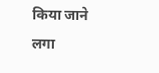किया जाने लगा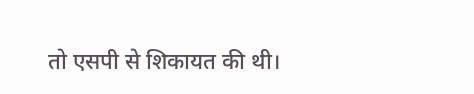तो एसपी से शिकायत की थी।